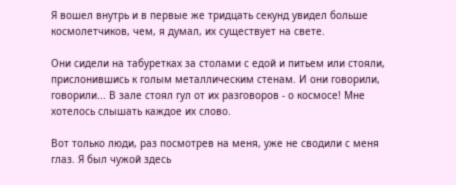Я вошел внутрь и в первые же тридцать секунд увидел больше космолетчиков, чем, я думал, их существует на свете.

Они сидели на табуретках за столами с едой и питьем или стояли, прислонившись к голым металлическим стенам. И они говорили, говорили... В зале стоял гул от их разговоров - о космосе! Мне хотелось слышать каждое их слово.

Вот только люди, раз посмотрев на меня, уже не сводили с меня глаз. Я был чужой здесь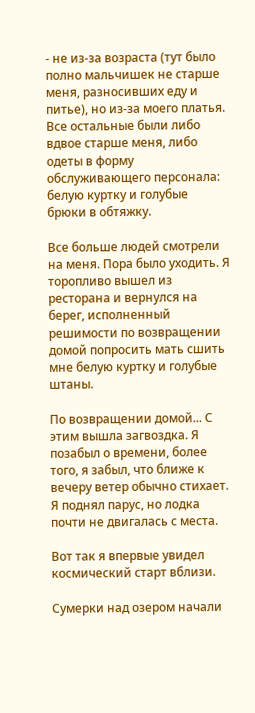- не из-за возраста (тут было полно мальчишек не старше меня, разносивших еду и питье), но из-за моего платья. Все остальные были либо вдвое старше меня, либо одеты в форму обслуживающего персонала: белую куртку и голубые брюки в обтяжку.

Все больше людей смотрели на меня. Пора было уходить. Я торопливо вышел из ресторана и вернулся на берег, исполненный решимости по возвращении домой попросить мать сшить мне белую куртку и голубые штаны.

По возвращении домой... С этим вышла загвоздка. Я позабыл о времени, более того, я забыл, что ближе к вечеру ветер обычно стихает. Я поднял парус, но лодка почти не двигалась с места.

Вот так я впервые увидел космический старт вблизи.

Сумерки над озером начали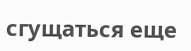сгущаться еще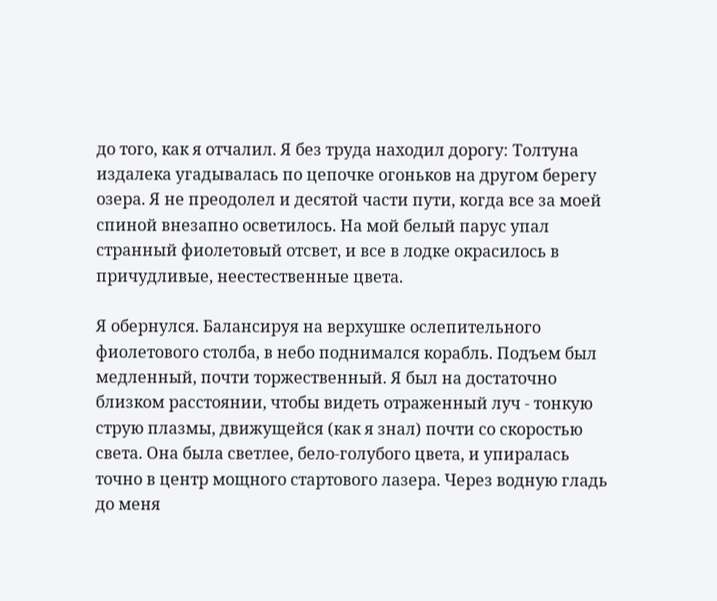до того, как я отчалил. Я без труда находил дорогу: Толтуна издалека угадывалась по цепочке огоньков на другом берегу озера. Я не преодолел и десятой части пути, когда все за моей спиной внезапно осветилось. На мой белый парус упал странный фиолетовый отсвет, и все в лодке окрасилось в причудливые, неестественные цвета.

Я обернулся. Балансируя на верхушке ослепительного фиолетового столба, в небо поднимался корабль. Подъем был медленный, почти торжественный. Я был на достаточно близком расстоянии, чтобы видеть отраженный луч - тонкую струю плазмы, движущейся (как я знал) почти со скоростью света. Она была светлее, бело-голубого цвета, и упиралась точно в центр мощного стартового лазера. Через водную гладь до меня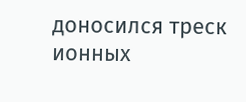доносился треск ионных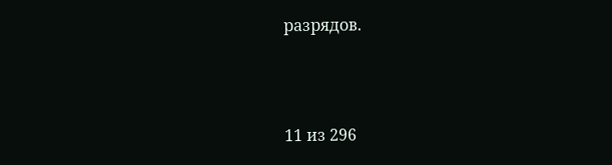разрядов.



11 из 296